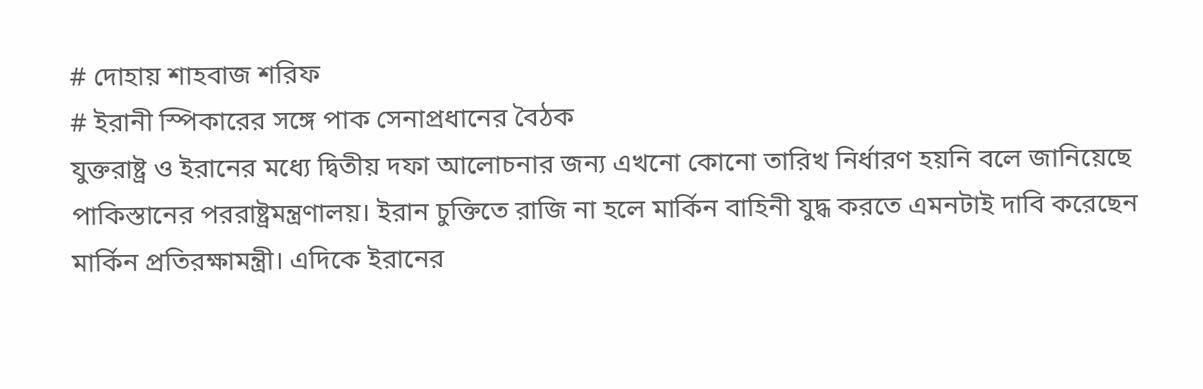# দোহায় শাহবাজ শরিফ
# ইরানী স্পিকারের সঙ্গে পাক সেনাপ্রধানের বৈঠক
যুক্তরাষ্ট্র ও ইরানের মধ্যে দ্বিতীয় দফা আলোচনার জন্য এখনো কোনো তারিখ নির্ধারণ হয়নি বলে জানিয়েছে পাকিস্তানের পররাষ্ট্রমন্ত্রণালয়। ইরান চুক্তিতে রাজি না হলে মার্কিন বাহিনী যুদ্ধ করতে এমনটাই দাবি করেছেন মার্কিন প্রতিরক্ষামন্ত্রী। এদিকে ইরানের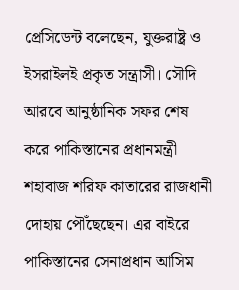প্রেসিডেন্ট বলেছেন, যুক্তরাষ্ট্র ও ইসরাইলই প্রকৃত সন্ত্রাসী। সৌদি আরবে আনুষ্ঠানিক সফর শেষ করে পাকিস্তানের প্রধানমন্ত্রী শহাবাজ শরিফ কাতারের রাজধানী দোহায় পৌঁছেছেন। এর বাইরে পাকিস্তানের সেনাপ্রধান আসিম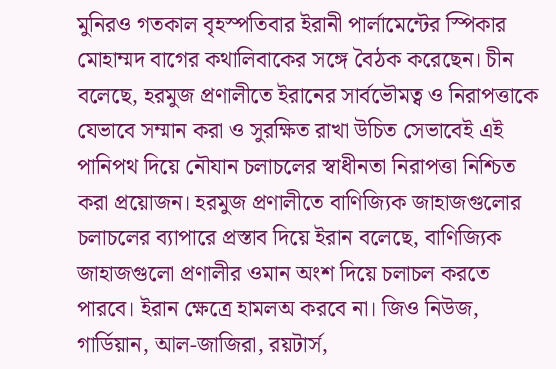মুনিরও গতকাল বৃহস্পতিবার ইরানী পার্লামেন্টের স্পিকার মোহাম্মদ বাগের কথালিবাকের সঙ্গে বৈঠক করেছেন। চীন বলেছে, হরমুজ প্রণালীতে ইরানের সার্বভৌমত্ব ও নিরাপত্তাকে যেভাবে সম্মান করা ও সুরক্ষিত রাখা উচিত সেভাবেই এই পানিপথ দিয়ে নৌযান চলাচলের স্বাধীনতা নিরাপত্তা নিশ্চিত করা প্রয়োজন। হরমুজ প্রণালীতে বাণিজ্যিক জাহাজগুলোর চলাচলের ব্যাপারে প্রস্তাব দিয়ে ইরান বলেছে, বাণিজ্যিক জাহাজগুলো প্রণালীর ওমান অংশ দিয়ে চলাচল করতে পারবে। ইরান ক্ষেত্রে হামলঅ করবে না। জিও নিউজ, গার্ডিয়ান, আল-জাজিরা, রয়টার্স,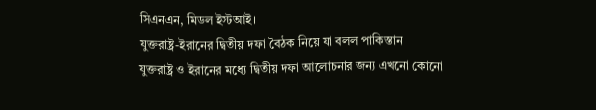সিএনএন, মিডল ইস্টআই।
যুক্তরাষ্ট্র-ইরানের দ্বিতীয় দফা বৈঠক নিয়ে যা বলল পাকিস্তান
যুক্তরাষ্ট্র ও ইরানের মধ্যে দ্বিতীয় দফা আলোচনার জন্য এখনো কোনো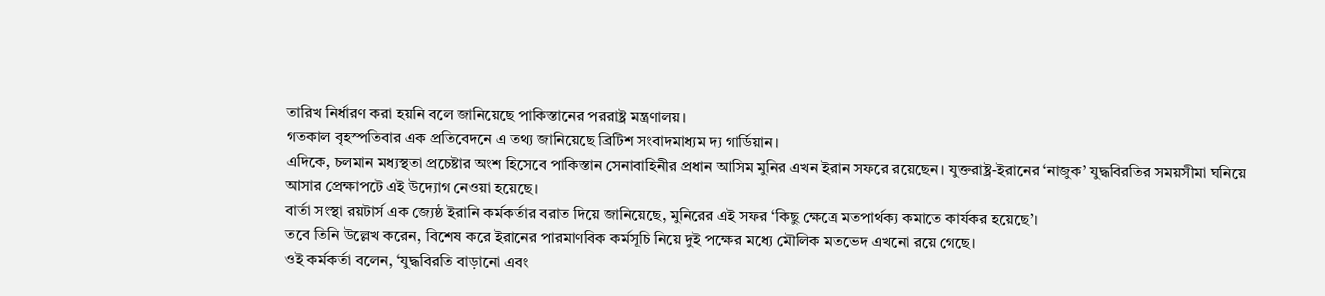তারিখ নির্ধারণ করা হয়নি বলে জানিয়েছে পাকিস্তানের পররাষ্ট্র মন্ত্রণালয়।
গতকাল বৃহস্পতিবার এক প্রতিবেদনে এ তথ্য জানিয়েছে ব্রিটিশ সংবাদমাধ্যম দ্য গার্ডিয়ান।
এদিকে, চলমান মধ্যস্থতা প্রচেষ্টার অংশ হিসেবে পাকিস্তান সেনাবাহিনীর প্রধান আসিম মুনির এখন ইরান সফরে রয়েছেন। যুক্তরাষ্ট্র-ইরানের ‘নাজুক’ যুদ্ধবিরতির সময়সীমা ঘনিয়ে আসার প্রেক্ষাপটে এই উদ্যোগ নেওয়া হয়েছে।
বার্তা সংস্থা রয়টার্স এক জ্যেষ্ঠ ইরানি কর্মকর্তার বরাত দিয়ে জানিয়েছে, মুনিরের এই সফর ‘কিছু ক্ষেত্রে মতপার্থক্য কমাতে কার্যকর হয়েছে’।
তবে তিনি উল্লেখ করেন, বিশেষ করে ইরানের পারমাণবিক কর্মসূচি নিয়ে দুই পক্ষের মধ্যে মৌলিক মতভেদ এখনো রয়ে গেছে।
ওই কর্মকর্তা বলেন, ‘যুদ্ধবিরতি বাড়ানো এবং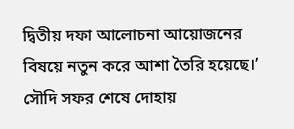দ্বিতীয় দফা আলোচনা আয়োজনের বিষয়ে নতুন করে আশা তৈরি হয়েছে।’
সৌদি সফর শেষে দোহায়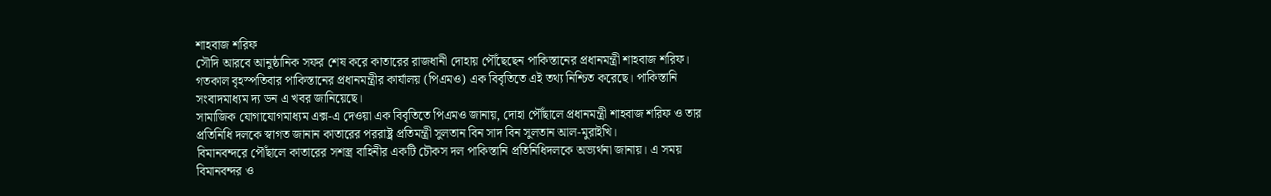শাহবাজ শরিফ
সৌদি আরবে আনুষ্ঠানিক সফর শেষ করে কাতারের রাজধানী দোহায় পৌঁছেছেন পাকিস্তানের প্রধানমন্ত্রী শাহবাজ শরিফ। গতকাল বৃহস্পতিবার পাকিস্তানের প্রধানমন্ত্রীর কার্যালয় (পিএমও) এক বিবৃতিতে এই তথ্য নিশ্চিত করেছে। পাকিস্তানি সংবাদমাধ্যম দ্য ডন এ খবর জানিয়েছে।
সামাজিক যোগাযোগমাধ্যম এক্স-এ দেওয়া এক বিবৃতিতে পিএমও জানায়, দোহা পৌঁছালে প্রধানমন্ত্রী শাহবাজ শরিফ ও তার প্রতিনিধি দলকে স্বাগত জানান কাতারের পররাষ্ট্র প্রতিমন্ত্রী সুলতান বিন সাদ বিন সুলতান আল-মুরাইখি।
বিমানবন্দরে পৌঁছালে কাতারের সশস্ত্র বাহিনীর একটি চৌকস দল পাকিস্তানি প্রতিনিধিদলকে অভ্যর্থনা জানায়। এ সময় বিমানবন্দর ও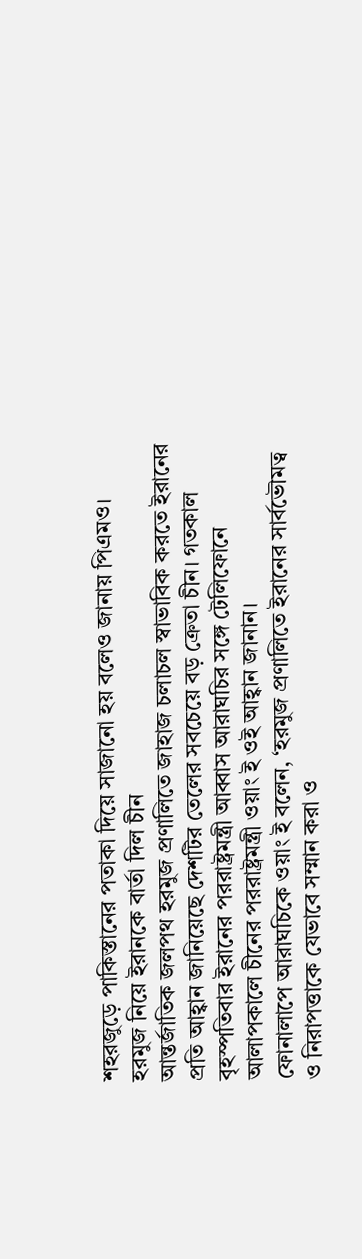শহরজুড়ে পাকিস্তানের পতাকা দিয়ে সাজানো হয় বলেও জানায় পিএমও।
হরমুজ নিয়ে ইরানকে বার্তা দিল চীন
আন্তর্জাতিক জলপথ হরমুজ প্রণালিতে জাহাজ চলাচল স্বাভাবিক করতে ইরানের প্রতি আহ্বান জানিয়েছে দেশটির তেলের সবচেয়ে বড় ক্রেতা চীন। গতকাল বৃহস্পতিবার ইরানের পররাষ্ট্রমন্ত্রী আব্বাস আরাঘচির সঙ্গে টেলিফোনে আলাপকালে চীনের পররাষ্ট্রমন্ত্রী ওয়াং ই ওই আহ্বান জানান।
ফোনালাপে আরাঘচিকে ওয়াং ই বলেন, ‘হরমুজ প্রণালিতে ইরানের সার্বভৌমত্ব ও নিরাপত্তাকে যেভাবে সম্মান করা ও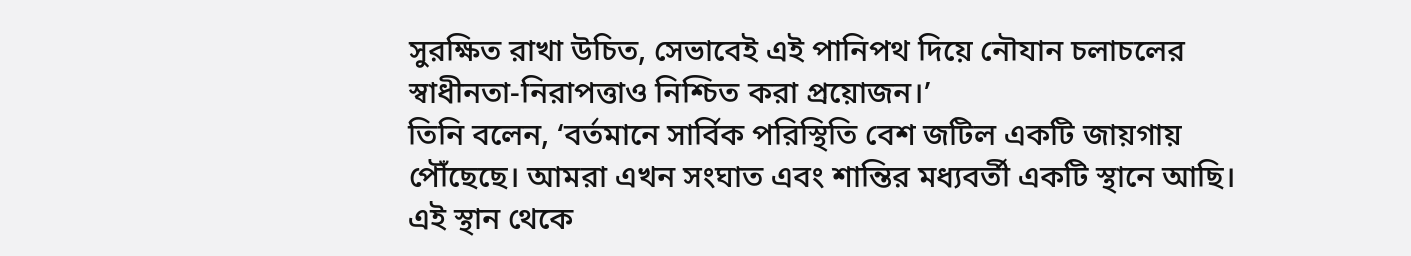সুরক্ষিত রাখা উচিত, সেভাবেই এই পানিপথ দিয়ে নৌযান চলাচলের স্বাধীনতা-নিরাপত্তাও নিশ্চিত করা প্রয়োজন।’
তিনি বলেন, ‘বর্তমানে সার্বিক পরিস্থিতি বেশ জটিল একটি জায়গায় পৌঁছেছে। আমরা এখন সংঘাত এবং শান্তির মধ্যবর্তী একটি স্থানে আছি। এই স্থান থেকে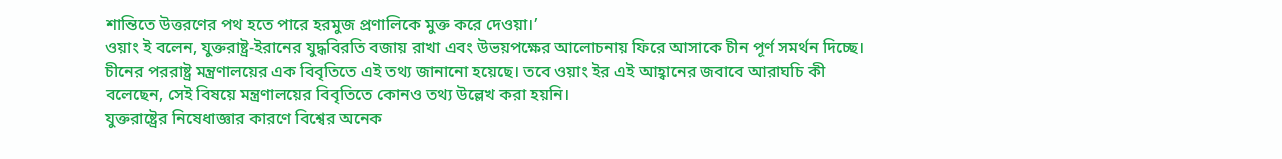শান্তিতে উত্তরণের পথ হতে পারে হরমুজ প্রণালিকে মুক্ত করে দেওয়া।’
ওয়াং ই বলেন, যুক্তরাষ্ট্র-ইরানের যুদ্ধবিরতি বজায় রাখা এবং উভয়পক্ষের আলোচনায় ফিরে আসাকে চীন পূর্ণ সমর্থন দিচ্ছে।
চীনের পররাষ্ট্র মন্ত্রণালয়ের এক বিবৃতিতে এই তথ্য জানানো হয়েছে। তবে ওয়াং ইর এই আহ্বানের জবাবে আরাঘচি কী বলেছেন, সেই বিষয়ে মন্ত্রণালয়ের বিবৃতিতে কোনও তথ্য উল্লেখ করা হয়নি।
যুক্তরাষ্ট্রের নিষেধাজ্ঞার কারণে বিশ্বের অনেক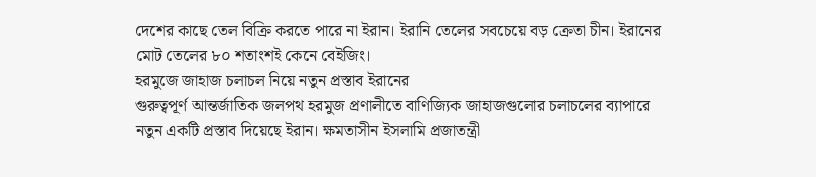দেশের কাছে তেল বিক্রি করতে পারে না ইরান। ইরানি তেলের সবচেয়ে বড় ক্রেতা চীন। ইরানের মোট তেলের ৮০ শতাংশই কেনে বেইজিং।
হরমুজে জাহাজ চলাচল নিয়ে নতুন প্রস্তাব ইরানের
গুরুত্বপূর্ণ আন্তর্জাতিক জলপথ হরমুজ প্রণালীতে বাণিজ্যিক জাহাজগুলোর চলাচলের ব্যাপারে নতুন একটি প্রস্তাব দিয়েছে ইরান। ক্ষমতাসীন ইসলামি প্রজাতন্ত্রী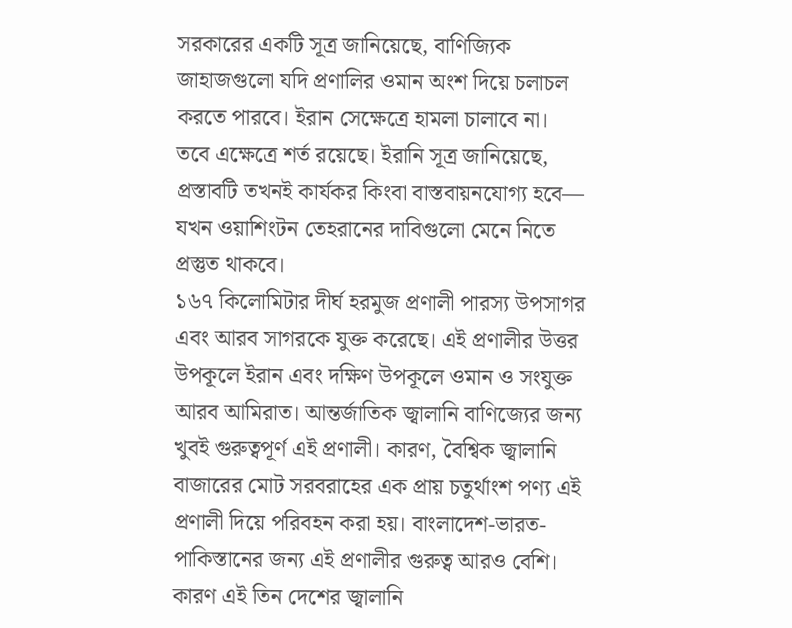সরকারের একটি সূত্র জানিয়েছে, বাণিজ্যিক জাহাজগুলো যদি প্রণালির ওমান অংশ দিয়ে চলাচল করতে পারবে। ইরান সেক্ষেত্রে হামলা চালাবে না।
তবে এক্ষেত্রে শর্ত রয়েছে। ইরানি সূত্র জানিয়েছে, প্রস্তাবটি তখনই কার্যকর কিংবা বাস্তবায়নযোগ্য হবে— যখন ওয়াশিংটন তেহরানের দাবিগুলো মেনে নিতে প্রস্তুত থাকবে।
১৬৭ কিলোমিটার দীর্ঘ হরমুজ প্রণালী পারস্য উপসাগর এবং আরব সাগরকে যুক্ত করেছে। এই প্রণালীর উত্তর উপকূলে ইরান এবং দক্ষিণ উপকূলে ওমান ও সংযুক্ত আরব আমিরাত। আন্তর্জাতিক জ্বালানি বাণিজ্যের জন্য খুবই গুরুত্বপূর্ণ এই প্রণালী। কারণ, বৈশ্বিক জ্বালানি বাজারের মোট সরবরাহের এক প্রায় চতুর্থাংশ পণ্য এই প্রণালী দিয়ে পরিবহন করা হয়। বাংলাদেশ-ভারত-পাকিস্তানের জন্য এই প্রণালীর গুরুত্ব আরও বেশি। কারণ এই তিন দেশের জ্বালানি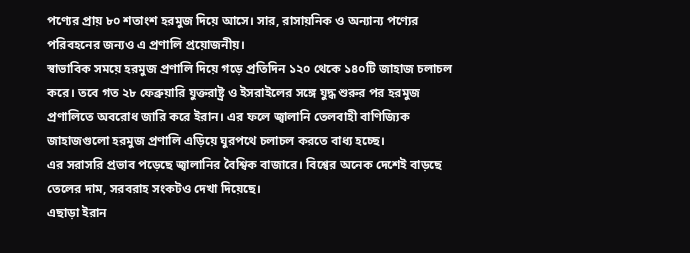পণ্যের প্রায় ৮০ শতাংশ হরমুজ দিয়ে আসে। সার, রাসায়নিক ও অন্যান্য পণ্যের পরিবহনের জন্যও এ প্রণালি প্রয়োজনীয়।
স্বাভাবিক সময়ে হরমুজ প্রণালি দিয়ে গড়ে প্রতিদিন ১২০ থেকে ১৪০টি জাহাজ চলাচল করে। তবে গত ২৮ ফেব্রুয়ারি যুক্তরাষ্ট্র ও ইসরাইলের সঙ্গে যুদ্ধ শুরুর পর হরমুজ প্রণালিতে অবরোধ জারি করে ইরান। এর ফলে জ্বালানি তেলবাহী বাণিজ্যিক জাহাজগুলো হরমুজ প্রণালি এড়িয়ে ঘুরপথে চলাচল করতে বাধ্য হচ্ছে।
এর সরাসরি প্রভাব পড়েছে জ্বালানির বৈশ্বিক বাজারে। বিশ্বের অনেক দেশেই বাড়ছে তেলের দাম, সরবরাহ সংকটও দেখা দিয়েছে।
এছাড়া ইরান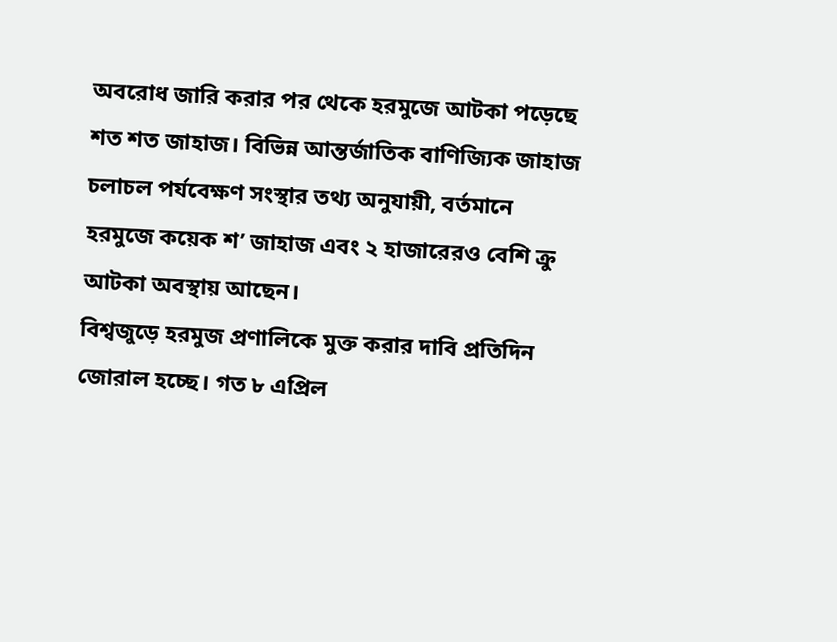অবরোধ জারি করার পর থেকে হরমুজে আটকা পড়েছে শত শত জাহাজ। বিভিন্ন আন্তর্জাতিক বাণিজ্যিক জাহাজ চলাচল পর্যবেক্ষণ সংস্থার তথ্য অনুযায়ী, বর্তমানে হরমুজে কয়েক শ’ জাহাজ এবং ২ হাজারেরও বেশি ক্রু আটকা অবস্থায় আছেন।
বিশ্বজুড়ে হরমুজ প্রণালিকে মুক্ত করার দাবি প্রতিদিন জোরাল হচ্ছে। গত ৮ এপ্রিল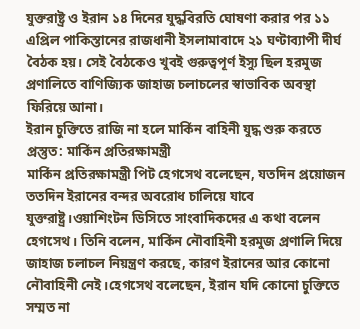যুক্তরাষ্ট্র ও ইরান ১৪ দিনের যুদ্ধবিরতি ঘোষণা করার পর ১১ এপ্রিল পাকিস্তানের রাজধানী ইসলামাবাদে ২১ ঘণ্টাব্যাপী দীর্ঘ বৈঠক হয়। সেই বৈঠকেও খুবই গুরুত্বপূর্ণ ইস্যু ছিল হরমুজ প্রণালিতে বাণিজ্যিক জাহাজ চলাচলের স্বাভাবিক অবস্থা ফিরিয়ে আনা।
ইরান চুক্তিতে রাজি না হলে মার্কিন বাহিনী যুদ্ধ শুরু করতে প্রস্তুত: মার্কিন প্রতিরক্ষামন্ত্রী
মার্কিন প্রতিরক্ষামন্ত্রী পিট হেগসেথ বলেছেন, যতদিন প্রয়োজন ততদিন ইরানের বন্দর অবরোধ চালিয়ে যাবে যুক্তরাষ্ট্র।ওয়াশিংটন ডিসিতে সাংবাদিকদের এ কথা বলেন হেগসেথ। তিনি বলেন, মার্কিন নৌবাহিনী হরমুজ প্রণালি দিয়ে জাহাজ চলাচল নিয়ন্ত্রণ করছে, কারণ ইরানের আর কোনো নৌবাহিনী নেই।হেগসেথ বলেছেন, ইরান যদি কোনো চুক্তিতে সম্মত না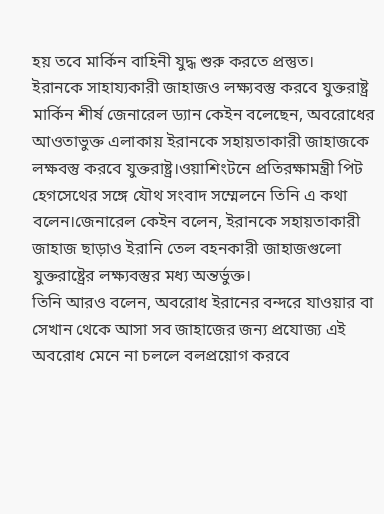হয় তবে মার্কিন বাহিনী যুদ্ধ শুরু করতে প্রস্তুত।
ইরানকে সাহায্যকারী জাহাজও লক্ষ্যবস্তু করবে যুক্তরাষ্ট্র
মার্কিন শীর্ষ জেনারেল ড্যান কেইন বলেছেন, অবরোধের আওতাভুক্ত এলাকায় ইরানকে সহায়তাকারী জাহাজকে লক্ষবস্তু করবে যুক্তরাষ্ট্র।ওয়াশিংটনে প্রতিরক্ষামন্ত্রী পিট হেগসেথের সঙ্গে যৌথ সংবাদ সম্মেলনে তিনি এ কথা বলেন।জেনারেল কেইন বলেন, ইরানকে সহায়তাকারী জাহাজ ছাড়াও ইরানি তেল বহনকারী জাহাজগুলো যুক্তরাষ্ট্রের লক্ষ্যবস্তুর মধ্য অন্তর্ভুক্ত।
তিনি আরও বলেন, অবরোধ ইরানের বন্দরে যাওয়ার বা সেখান থেকে আসা সব জাহাজের জন্য প্রযোজ্য এই অবরোধ মেনে না চললে বলপ্রয়োগ করবে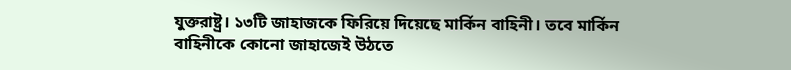যুক্তরাষ্ট্র। ১৩টি জাহাজকে ফিরিয়ে দিয়েছে মার্কিন বাহিনী। তবে মার্কিন বাহিনীকে কোনো জাহাজেই উঠতে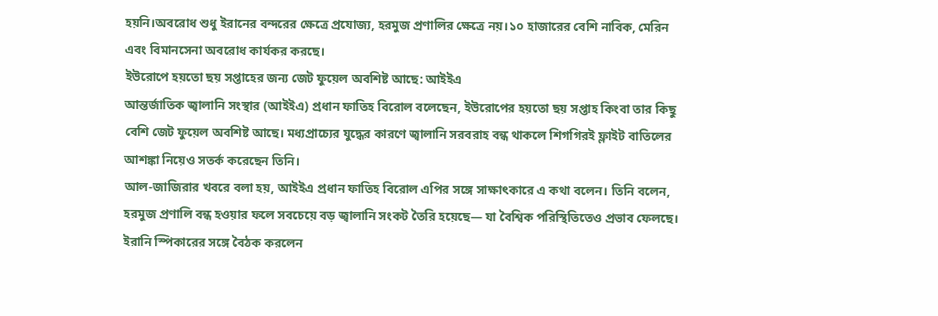হয়নি।অবরোধ শুধু ইরানের বন্দরের ক্ষেত্রে প্রযোজ্য, হরমুজ প্রণালির ক্ষেত্রে নয়।১০ হাজারের বেশি নাবিক, মেরিন এবং বিমানসেনা অবরোধ কার্যকর করছে।
ইউরোপে হয়তো ছয় সপ্তাহের জন্য জেট ফুয়েল অবশিষ্ট আছে: আইইএ
আন্তর্জাতিক জ্বালানি সংস্থার (আইইএ) প্রধান ফাতিহ বিরোল বলেছেন, ইউরোপের হয়তো ছয় সপ্তাহ কিংবা তার কিছু বেশি জেট ফুয়েল অবশিষ্ট আছে। মধ্যপ্রাচ্যের যুদ্ধের কারণে জ্বালানি সরবরাহ বন্ধ থাকলে শিগগিরই ফ্লাইট বাতিলের আশঙ্কা নিয়েও সতর্ক করেছেন তিনি।
আল-জাজিরার খবরে বলা হয়, আইইএ প্রধান ফাতিহ বিরোল এপির সঙ্গে সাক্ষাৎকারে এ কথা বলেন। তিনি বলেন, হরমুজ প্রণালি বন্ধ হওয়ার ফলে সবচেয়ে বড় জ্বালানি সংকট তৈরি হয়েছে— যা বৈশ্বিক পরিস্থিতিতেও প্রভাব ফেলছে।
ইরানি স্পিকারের সঙ্গে বৈঠক করলেন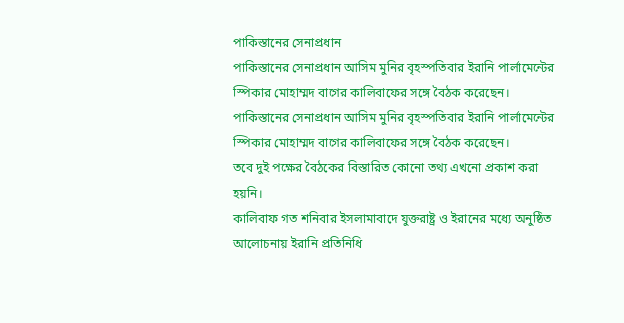পাকিস্তানের সেনাপ্রধান
পাকিস্তানের সেনাপ্রধান আসিম মুনির বৃহস্পতিবার ইরানি পার্লামেন্টের স্পিকার মোহাম্মদ বাগের কালিবাফের সঙ্গে বৈঠক করেছেন।
পাকিস্তানের সেনাপ্রধান আসিম মুনির বৃহস্পতিবার ইরানি পার্লামেন্টের স্পিকার মোহাম্মদ বাগের কালিবাফের সঙ্গে বৈঠক করেছেন।
তবে দুই পক্ষের বৈঠকের বিস্তারিত কোনো তথ্য এখনো প্রকাশ করা হয়নি।
কালিবাফ গত শনিবার ইসলামাবাদে যুক্তরাষ্ট্র ও ইরানের মধ্যে অনুষ্ঠিত আলোচনায় ইরানি প্রতিনিধি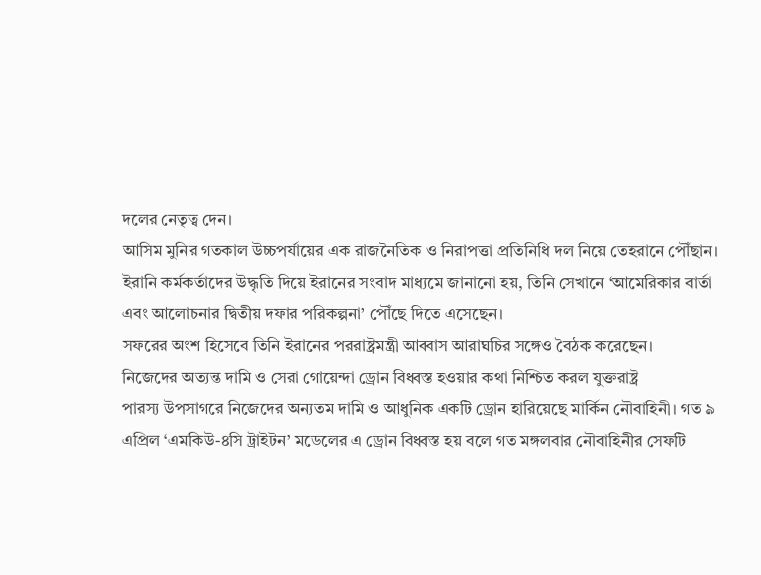দলের নেতৃত্ব দেন।
আসিম মুনির গতকাল উচ্চপর্যায়ের এক রাজনৈতিক ও নিরাপত্তা প্রতিনিধি দল নিয়ে তেহরানে পৌঁছান।
ইরানি কর্মকর্তাদের উদ্ধৃতি দিয়ে ইরানের সংবাদ মাধ্যমে জানানো হয়, তিনি সেখানে ‘আমেরিকার বার্তা এবং আলোচনার দ্বিতীয় দফার পরিকল্পনা’ পৌঁছে দিতে এসেছেন।
সফরের অংশ হিসেবে তিনি ইরানের পররাষ্ট্রমন্ত্রী আব্বাস আরাঘচির সঙ্গেও বৈঠক করেছেন।
নিজেদের অত্যন্ত দামি ও সেরা গোয়েন্দা ড্রোন বিধ্বস্ত হওয়ার কথা নিশ্চিত করল যুক্তরাষ্ট্র
পারস্য উপসাগরে নিজেদের অন্যতম দামি ও আধুনিক একটি ড্রোন হারিয়েছে মার্কিন নৌবাহিনী। গত ৯ এপ্রিল ‘এমকিউ-৪সি ট্রাইটন’ মডেলের এ ড্রোন বিধ্বস্ত হয় বলে গত মঙ্গলবার নৌবাহিনীর সেফটি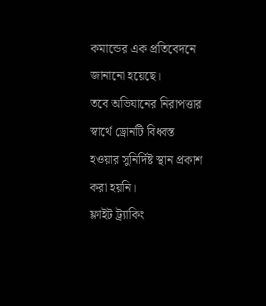কমান্ডের এক প্রতিবেদনে জানানো হয়েছে।
তবে অভিযানের নিরাপত্তার স্বার্থে ড্রোনটি বিধ্বস্ত হওয়ার সুনির্দিষ্ট স্থান প্রকাশ করা হয়নি।
ফ্লাইট ট্র্যাকিং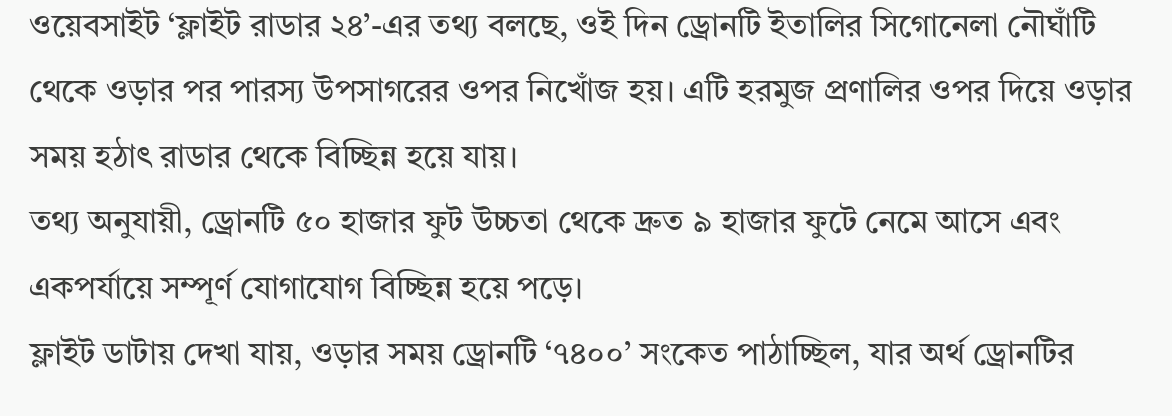ওয়েবসাইট ‘ফ্লাইট রাডার ২৪’-এর তথ্য বলছে, ওই দিন ড্রোনটি ইতালির সিগোনেলা নৌঘাঁটি থেকে ওড়ার পর পারস্য উপসাগরের ওপর নিখোঁজ হয়। এটি হরমুজ প্রণালির ওপর দিয়ে ওড়ার সময় হঠাৎ রাডার থেকে বিচ্ছিন্ন হয়ে যায়।
তথ্য অনুযায়ী, ড্রোনটি ৫০ হাজার ফুট উচ্চতা থেকে দ্রুত ৯ হাজার ফুটে নেমে আসে এবং একপর্যায়ে সম্পূর্ণ যোগাযোগ বিচ্ছিন্ন হয়ে পড়ে।
ফ্লাইট ডাটায় দেখা যায়, ওড়ার সময় ড্রোনটি ‘৭৪০০’ সংকেত পাঠাচ্ছিল, যার অর্থ ড্রোনটির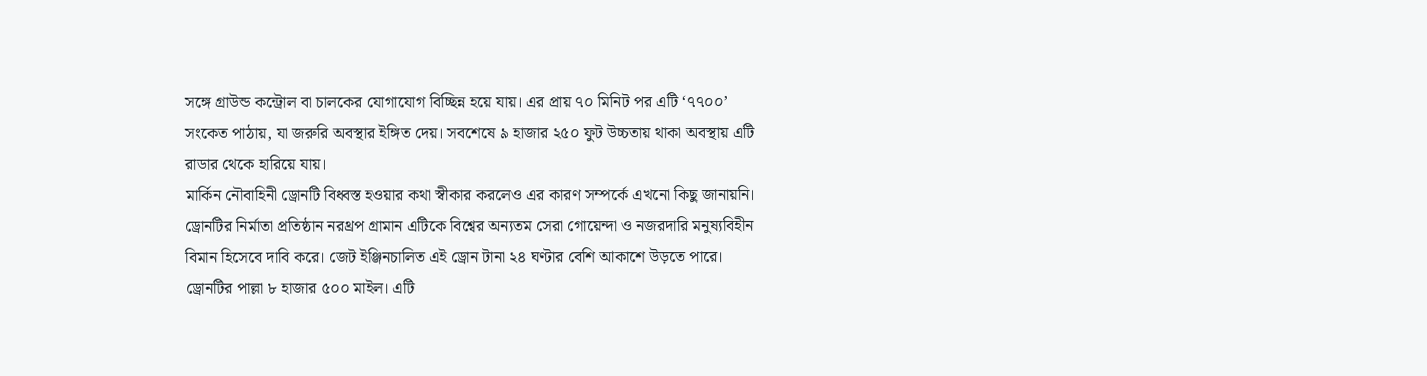সঙ্গে গ্রাউন্ড কন্ট্রোল বা চালকের যোগাযোগ বিচ্ছিন্ন হয়ে যায়। এর প্রায় ৭০ মিনিট পর এটি ‘৭৭০০’ সংকেত পাঠায়, যা জরুরি অবস্থার ইঙ্গিত দেয়। সবশেষে ৯ হাজার ২৫০ ফুট উচ্চতায় থাকা অবস্থায় এটি রাডার থেকে হারিয়ে যায়।
মার্কিন নৌবাহিনী ড্রোনটি বিধ্বস্ত হওয়ার কথা স্বীকার করলেও এর কারণ সম্পর্কে এখনো কিছু জানায়নি।
ড্রোনটির নির্মাতা প্রতিষ্ঠান নরথ্রপ গ্রামান এটিকে বিশ্বের অন্যতম সেরা গোয়েন্দা ও নজরদারি মনুষ্যবিহীন বিমান হিসেবে দাবি করে। জেট ইঞ্জিনচালিত এই ড্রোন টানা ২৪ ঘণ্টার বেশি আকাশে উড়তে পারে।
ড্রোনটির পাল্লা ৮ হাজার ৫০০ মাইল। এটি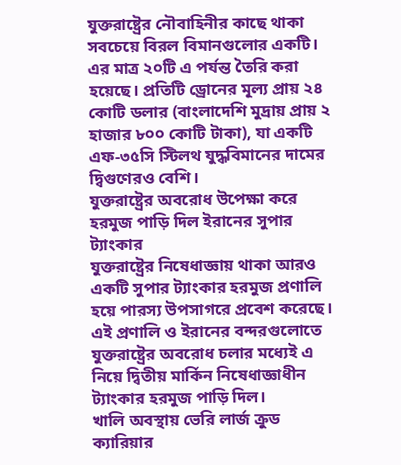যুক্তরাষ্ট্রের নৌবাহিনীর কাছে থাকা সবচেয়ে বিরল বিমানগুলোর একটি। এর মাত্র ২০টি এ পর্যন্ত তৈরি করা হয়েছে। প্রতিটি ড্রোনের মূল্য প্রায় ২৪ কোটি ডলার (বাংলাদেশি মুদ্রায় প্রায় ২ হাজার ৮০০ কোটি টাকা), যা একটি এফ-৩৫সি স্টিলথ যুদ্ধবিমানের দামের দ্বিগুণেরও বেশি।
যুক্তরাষ্ট্রের অবরোধ উপেক্ষা করে হরমুজ পাড়ি দিল ইরানের সুপার ট্যাংকার
যুক্তরাষ্ট্রের নিষেধাজ্ঞায় থাকা আরও একটি সুপার ট্যাংকার হরমুজ প্রণালি হয়ে পারস্য উপসাগরে প্রবেশ করেছে। এই প্রণালি ও ইরানের বন্দরগুলোতে যুক্তরাষ্ট্রের অবরোধ চলার মধ্যেই এ নিয়ে দ্বিতীয় মার্কিন নিষেধাজ্ঞাধীন ট্যাংকার হরমুজ পাড়ি দিল।
খালি অবস্থায় ভেরি লার্জ ক্রুড ক্যারিয়ার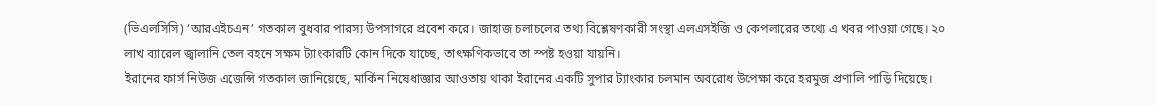(ভিএলসিসি) ‘আরএইচএন’ গতকাল বুধবার পারস্য উপসাগরে প্রবেশ করে। জাহাজ চলাচলের তথ্য বিশ্লেষণকারী সংস্থা এলএসইজি ও কেপলারের তথ্যে এ খবর পাওয়া গেছে। ২০ লাখ ব্যারেল জ্বালানি তেল বহনে সক্ষম ট্যাংকারটি কোন দিকে যাচ্ছে, তাৎক্ষণিকভাবে তা স্পষ্ট হওয়া যায়নি।
ইরানের ফার্স নিউজ এজেন্সি গতকাল জানিয়েছে, মার্কিন নিষেধাজ্ঞার আওতায় থাকা ইরানের একটি সুপার ট্যাংকার চলমান অবরোধ উপেক্ষা করে হরমুজ প্রণালি পাড়ি দিয়েছে।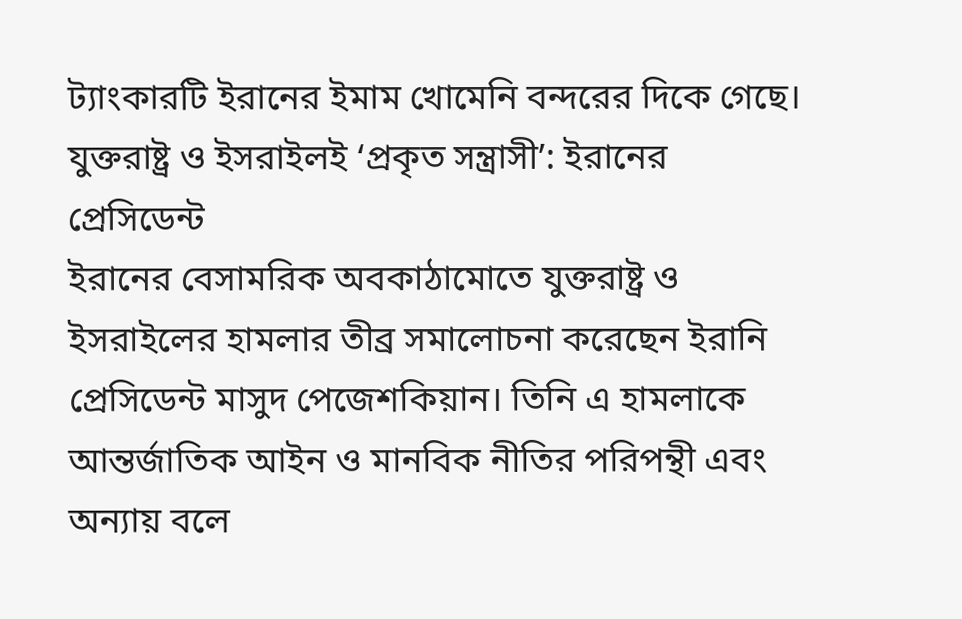ট্যাংকারটি ইরানের ইমাম খোমেনি বন্দরের দিকে গেছে।
যুক্তরাষ্ট্র ও ইসরাইলই ‘প্রকৃত সন্ত্রাসী’: ইরানের প্রেসিডেন্ট
ইরানের বেসামরিক অবকাঠামোতে যুক্তরাষ্ট্র ও ইসরাইলের হামলার তীব্র সমালোচনা করেছেন ইরানি প্রেসিডেন্ট মাসুদ পেজেশকিয়ান। তিনি এ হামলাকে আন্তর্জাতিক আইন ও মানবিক নীতির পরিপন্থী এবং অন্যায় বলে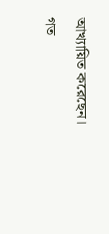আখ্যায়িত করেছেন।
গত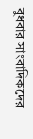বুধবার সাংবাদিকদের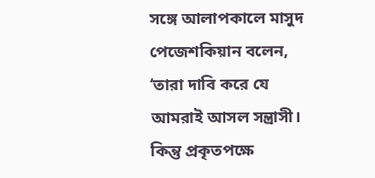সঙ্গে আলাপকালে মাসুদ পেজেশকিয়ান বলেন, ‘তারা দাবি করে যে আমরাই আসল সন্ত্রাসী। কিন্তু প্রকৃতপক্ষে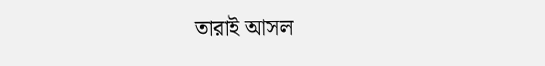তারাই আসল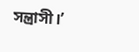সন্ত্রাসী।’